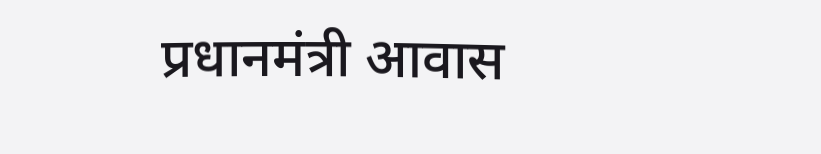प्रधानमंत्री आवास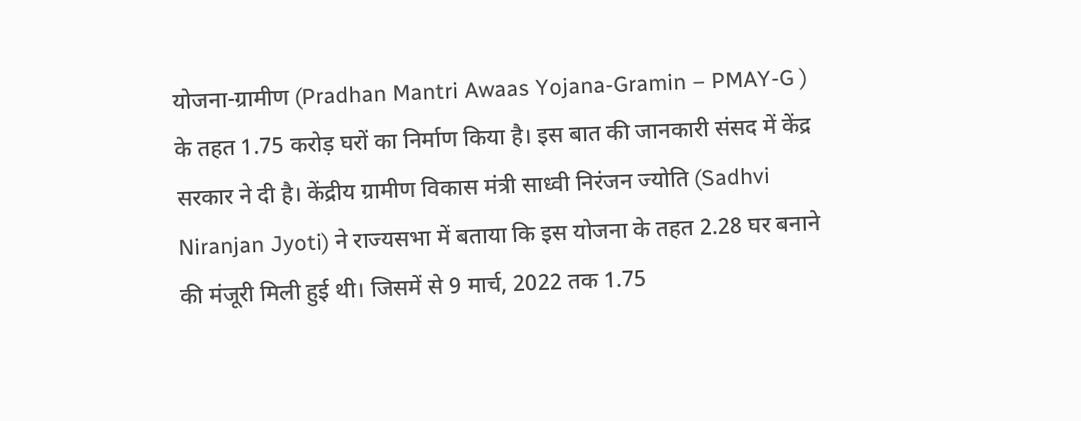योजना-ग्रामीण (Pradhan Mantri Awaas Yojana-Gramin – PMAY-G ) के तहत 1.75 करोड़ घरों का निर्माण किया है। इस बात की जानकारी संसद में केंद्र सरकार ने दी है। केंद्रीय ग्रामीण विकास मंत्री साध्वी निरंजन ज्योति (Sadhvi Niranjan Jyoti) ने राज्यसभा में बताया कि इस योजना के तहत 2.28 घर बनाने की मंजूरी मिली हुई थी। जिसमें से 9 मार्च, 2022 तक 1.75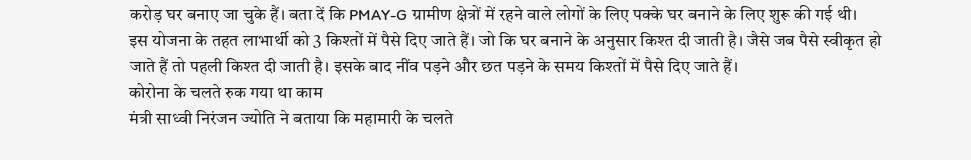करोड़ घर बनाए जा चुके हैं। बता दें कि PMAY-G ग्रामीण क्षेत्रों में रहने वाले लोगों के लिए पक्के घर बनाने के लिए शुरू की गई थी।
इस योजना के तहत लाभार्थी को 3 किश्तों में पैसे दिए जाते हैं। जो कि घर बनाने के अनुसार किश्त दी जाती है। जैसे जब पैसे स्वीकृत हो जाते हैं तो पहली किश्त दी जाती है। इसके बाद नींव पड़ने और छत पड़ने के समय किश्तों में पैसे दिए जाते हैं।
कोरोना के चलते रुक गया था काम
मंत्री साध्वी निरंजन ज्योति ने बताया कि महामारी के चलते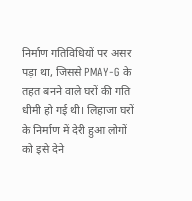निर्माण गतिविधियों पर असर पड़ा था, जिससे PMAY-G के तहत बनने वाले घरों की गति धीमी हो गई थी। लिहाजा घरों के निर्माण में देरी हुआ लोगों को इसे देने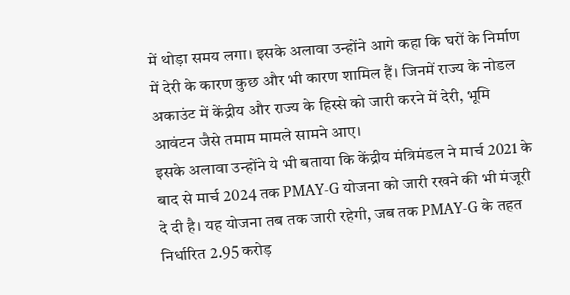में थोड़ा समय लगा। इसके अलावा उन्होंने आगे कहा कि घरों के निर्माण में देरी के कारण कुछ और भी कारण शामिल हैं। जिनमें राज्य के नोडल अकाउंट में केंद्रीय और राज्य के हिस्से को जारी करने में देरी, भूमि आवंटन जैसे तमाम मामले सामने आए।
इसके अलावा उन्होंने ये भी बताया कि केंद्रीय मंत्रिमंडल ने मार्च 2021 के बाद से मार्च 2024 तक PMAY-G योजना को जारी रखने की भी मंजूरी दे दी है। यह योजना तब तक जारी रहेगी, जब तक PMAY-G के तहत निर्धारित 2.95 करोड़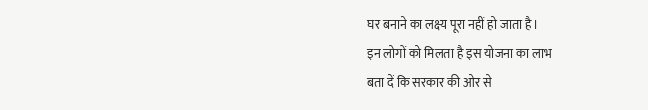घर बनाने का लक्ष्य पूरा नहीं हो जाता है।
इन लोगों को मिलता है इस योजना का लाभ
बता दें कि सरकार की ओर से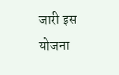जारी इस योजना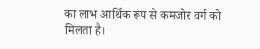का लाभ आर्थिक रूप से कमजोर वर्ग को मिलता है।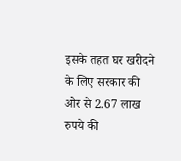इसके तहत घर खरीदने के लिए सरकार की ओर से 2.67 लाख रुपये की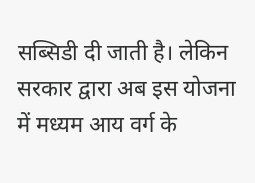सब्सिडी दी जाती है। लेकिन सरकार द्वारा अब इस योजना में मध्यम आय वर्ग के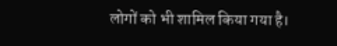लोगों को भी शामिल किया गया है।